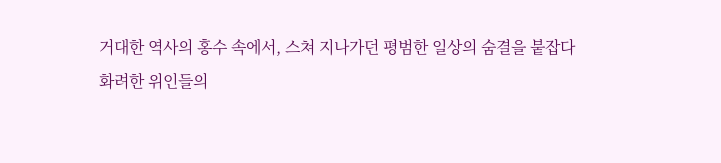거대한 역사의 홍수 속에서, 스쳐 지나가던 평범한 일상의 숨결을 붙잡다
화려한 위인들의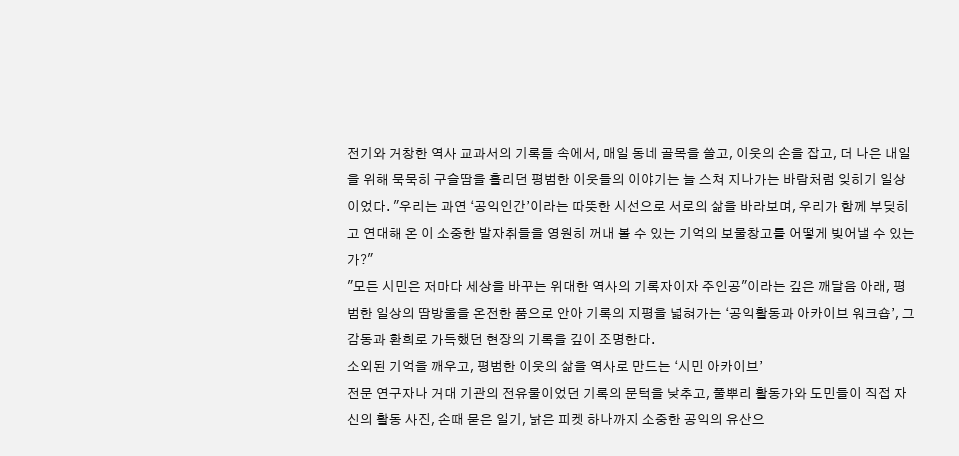전기와 거창한 역사 교과서의 기록들 속에서, 매일 동네 골목을 쓸고, 이웃의 손을 잡고, 더 나은 내일을 위해 묵묵히 구슬땀을 흘리던 평범한 이웃들의 이야기는 늘 스쳐 지나가는 바람처럼 잊히기 일상이었다. "우리는 과연 ‘공익인간’이라는 따뜻한 시선으로 서로의 삶을 바라보며, 우리가 함께 부딪히고 연대해 온 이 소중한 발자취들을 영원히 꺼내 볼 수 있는 기억의 보물창고를 어떻게 빚어낼 수 있는가?"
"모든 시민은 저마다 세상을 바꾸는 위대한 역사의 기록자이자 주인공"이라는 깊은 깨달음 아래, 평범한 일상의 땀방울을 온전한 품으로 안아 기록의 지평을 넓혀가는 ‘공익활동과 아카이브 워크숍’, 그 감동과 환희로 가득했던 현장의 기록을 깊이 조명한다.
소외된 기억을 깨우고, 평범한 이웃의 삶을 역사로 만드는 ‘시민 아카이브’
전문 연구자나 거대 기관의 전유물이었던 기록의 문턱을 낮추고, 풀뿌리 활동가와 도민들이 직접 자신의 활동 사진, 손때 묻은 일기, 낡은 피켓 하나까지 소중한 공익의 유산으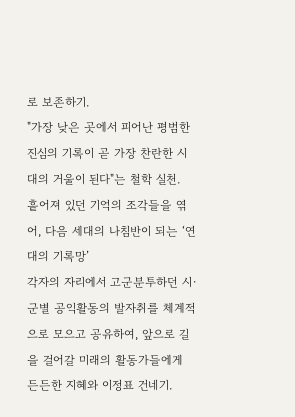로 보존하기.
"가장 낮은 곳에서 피어난 평범한 진심의 기록이 곧 가장 찬란한 시대의 거울이 된다"는 철학 실천.
흩어져 있던 기억의 조각들을 엮어, 다음 세대의 나침반이 되는 ‘연대의 기록망’
각자의 자리에서 고군분투하던 시·군별 공익활동의 발자취를 체계적으로 모으고 공유하여, 앞으로 길을 걸어갈 미래의 활동가들에게 든든한 지혜와 이정표 건네기.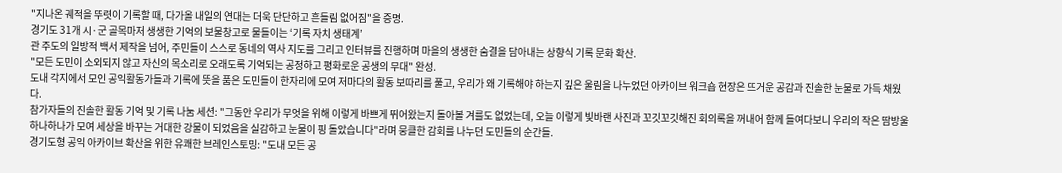"지나온 궤적을 뚜렷이 기록할 때, 다가올 내일의 연대는 더욱 단단하고 흔들림 없어짐"을 증명.
경기도 31개 시·군 골목마저 생생한 기억의 보물창고로 물들이는 ‘기록 자치 생태계’
관 주도의 일방적 백서 제작을 넘어, 주민들이 스스로 동네의 역사 지도를 그리고 인터뷰를 진행하며 마을의 생생한 숨결을 담아내는 상향식 기록 문화 확산.
"모든 도민이 소외되지 않고 자신의 목소리로 오래도록 기억되는 공정하고 평화로운 공생의 무대" 완성.
도내 각지에서 모인 공익활동가들과 기록에 뜻을 품은 도민들이 한자리에 모여 저마다의 활동 보따리를 풀고, 우리가 왜 기록해야 하는지 깊은 울림을 나누었던 아카이브 워크숍 현장은 뜨거운 공감과 진솔한 눈물로 가득 채웠다.
참가자들의 진솔한 활동 기억 및 기록 나눔 세션: "그동안 우리가 무엇을 위해 이렇게 바쁘게 뛰어왔는지 돌아볼 겨를도 없었는데, 오늘 이렇게 빛바랜 사진과 꼬깃꼬깃해진 회의록을 꺼내어 함께 들여다보니 우리의 작은 땀방울 하나하나가 모여 세상을 바꾸는 거대한 강물이 되었음을 실감하고 눈물이 핑 돌았습니다"라며 뭉클한 감회를 나누던 도민들의 순간들.
경기도형 공익 아카이브 확산을 위한 유쾌한 브레인스토밍: "도내 모든 공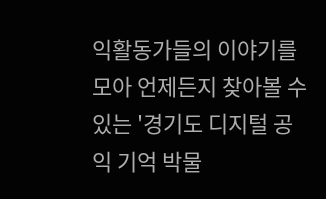익활동가들의 이야기를 모아 언제든지 찾아볼 수 있는 '경기도 디지털 공익 기억 박물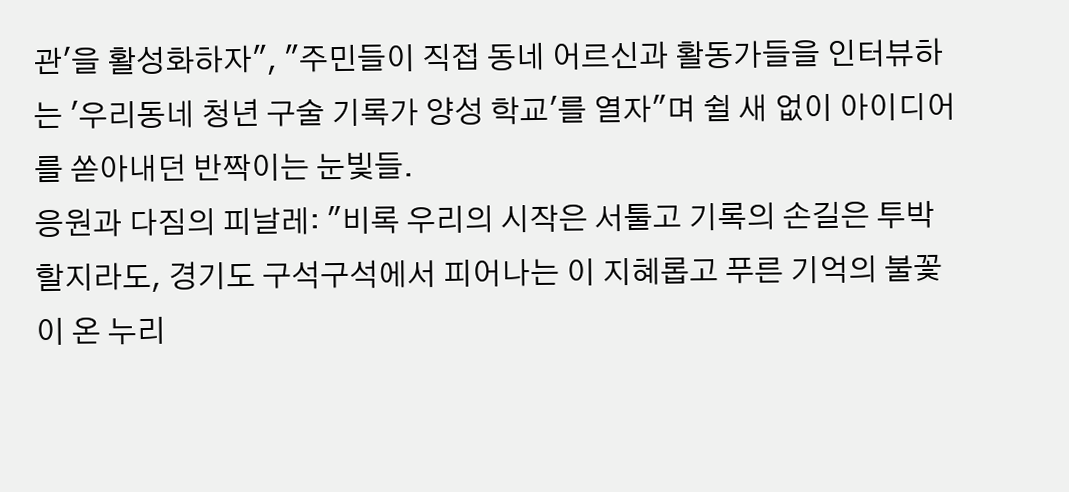관'을 활성화하자", "주민들이 직접 동네 어르신과 활동가들을 인터뷰하는 '우리동네 청년 구술 기록가 양성 학교'를 열자"며 쉴 새 없이 아이디어를 쏟아내던 반짝이는 눈빛들.
응원과 다짐의 피날레: "비록 우리의 시작은 서툴고 기록의 손길은 투박할지라도, 경기도 구석구석에서 피어나는 이 지혜롭고 푸른 기억의 불꽃이 온 누리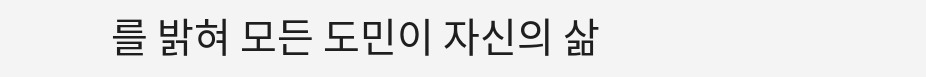를 밝혀 모든 도민이 자신의 삶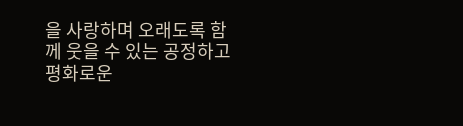을 사랑하며 오래도록 함께 웃을 수 있는 공정하고 평화로운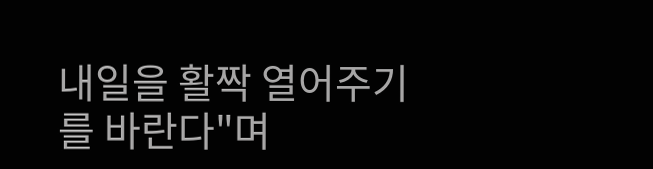내일을 활짝 열어주기를 바란다"며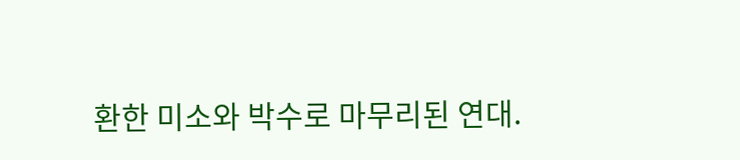환한 미소와 박수로 마무리된 연대.